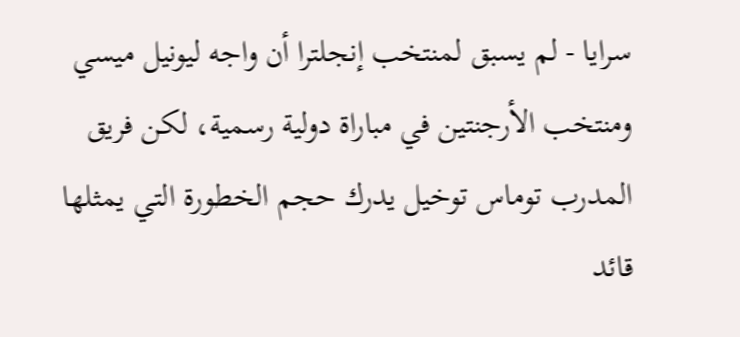سرايا - لم يسبق لمنتخب إنجلترا أن واجه ليونيل ميسي ومنتخب الأرجنتين في مباراة دولية رسمية، لكن فريق المدرب توماس توخيل يدرك حجم الخطورة التي يمثلها قائد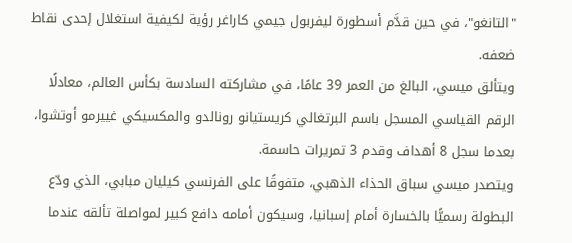"التانغو"، في حين قدَّم أسطورة ليفربول جيمي كاراغر رؤية لكيفية استغلال إحدى نقاط ضعفه.
ويتألق ميسي، البالغ من العمر 39 عامًا، في مشاركته السادسة بكأس العالم، معادلًا الرقم القياسي المسجل باسم البرتغالي كريستيانو رونالدو والمكسيكي غييرمو أوتشوا، بعدما سجل 8 أهداف وقدم 3 تمريرات حاسمة.
ويتصدر ميسي سباق الحذاء الذهبي، متفوقًا على الفرنسي كيليان مبابي، الذي ودّع البطولة رسميًّا بالخسارة أمام إسبانيا، وسيكون أمامه دافع كبير لمواصلة تألقه عندما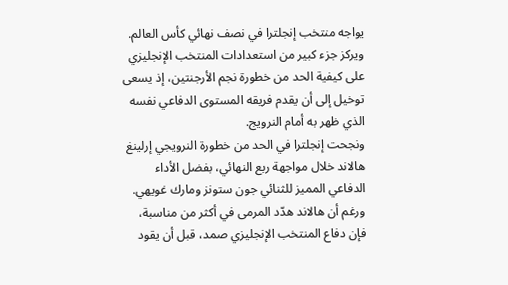يواجه منتخب إنجلترا في نصف نهائي كأس العالم.
ويركز جزء كبير من استعدادات المنتخب الإنجليزي على كيفية الحد من خطورة نجم الأرجنتين، إذ يسعى توخيل إلى أن يقدم فريقه المستوى الدفاعي نفسه الذي ظهر به أمام النرويج.
ونجحت إنجلترا في الحد من خطورة النرويجي إرلينغ هالاند خلال مواجهة ربع النهائي، بفضل الأداء الدفاعي المميز للثنائي جون ستونز ومارك غويهي.
ورغم أن هالاند هدّد المرمى في أكثر من مناسبة، فإن دفاع المنتخب الإنجليزي صمد، قبل أن يقود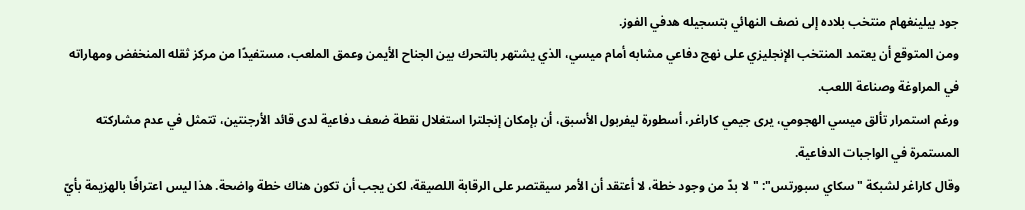جود بيلينغهام منتخب بلاده إلى نصف النهائي بتسجيله هدفي الفوز.
ومن المتوقع أن يعتمد المنتخب الإنجليزي على نهج دفاعي مشابه أمام ميسي، الذي يشتهر بالتحرك بين الجناح الأيمن وعمق الملعب، مستفيدًا من مركز ثقله المنخفض ومهاراته في المراوغة وصناعة اللعب.
ورغم استمرار تألق ميسي الهجومي، يرى جيمي كاراغر، أسطورة ليفربول الأسبق، أن بإمكان إنجلترا استغلال نقطة ضعف دفاعية لدى قائد الأرجنتين، تتمثل في عدم مشاركته المستمرة في الواجبات الدفاعية.
وقال كاراغر لشبكة "سكاي سبورتس": "لا بدّ من وجود خطة، لا أعتقد أن الأمر سيقتصر على الرقابة اللصيقة، لكن يجب أن تكون هناك خطة واضحة. هذا ليس اعترافًا بالهزيمة بأيّ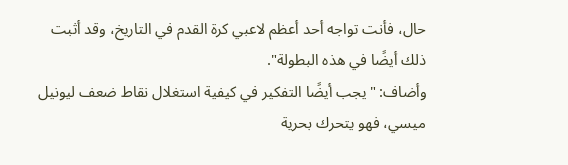حال، فأنت تواجه أحد أعظم لاعبي كرة القدم في التاريخ، وقد أثبت ذلك أيضًا في هذه البطولة".
وأضاف: "يجب أيضًا التفكير في كيفية استغلال نقاط ضعف ليونيل ميسي، فهو يتحرك بحرية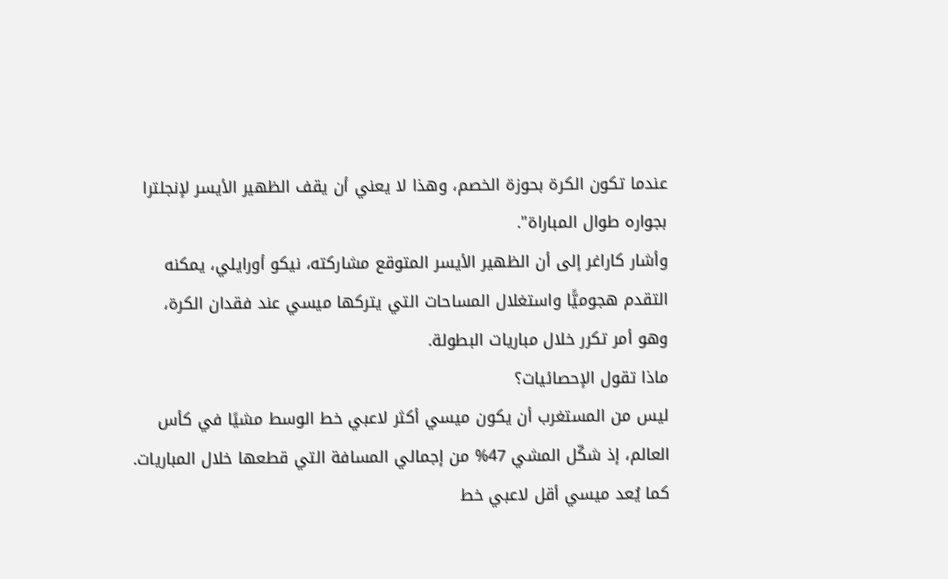عندما تكون الكرة بحوزة الخصم، وهذا لا يعني أن يقف الظهير الأيسر لإنجلترا بجواره طوال المباراة".
وأشار كاراغر إلى أن الظهير الأيسر المتوقع مشاركته، نيكو أورايلي، يمكنه التقدم هجوميًّا واستغلال المساحات التي يتركها ميسي عند فقدان الكرة، وهو أمر تكرر خلال مباريات البطولة.
ماذا تقول الإحصائيات؟
ليس من المستغرب أن يكون ميسي أكثر لاعبي خط الوسط مشيًا في كأس العالم، إذ شكّل المشي 47% من إجمالي المسافة التي قطعها خلال المباريات.
كما يُعد ميسي أقل لاعبي خط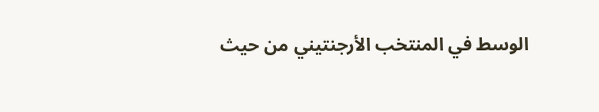الوسط في المنتخب الأرجنتيني من حيث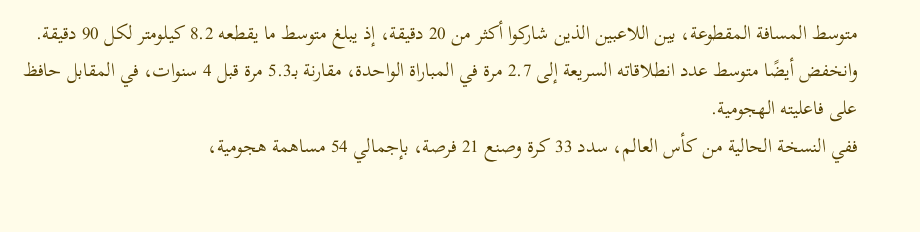متوسط المسافة المقطوعة، بين اللاعبين الذين شاركوا أكثر من 20 دقيقة، إذ يبلغ متوسط ما يقطعه 8.2 كيلومتر لكل 90 دقيقة.
وانخفض أيضًا متوسط عدد انطلاقاته السريعة إلى 2.7 مرة في المباراة الواحدة، مقارنة بـ5.3 مرة قبل 4 سنوات، في المقابل حافظ على فاعليته الهجومية.
ففي النسخة الحالية من كأس العالم، سدد 33 كرة وصنع 21 فرصة، بإجمالي 54 مساهمة هجومية،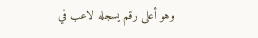وهو أعلى رقم يسجله لاعب في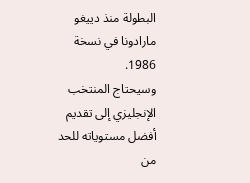البطولة منذ دييغو مارادونا في نسخة 1986.
وسيحتاج المنتخب الإنجليزي إلى تقديم أفضل مستوياته للحد من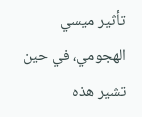تأثير ميسي الهجومي، في حين تشير هذه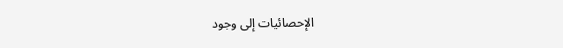الإحصائيات إلى وجود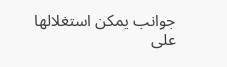جوانب يمكن استغلالها على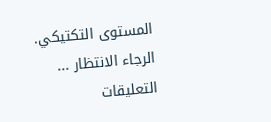المستوى التكتيكي.
الرجاء الانتظار ...
التعليقات